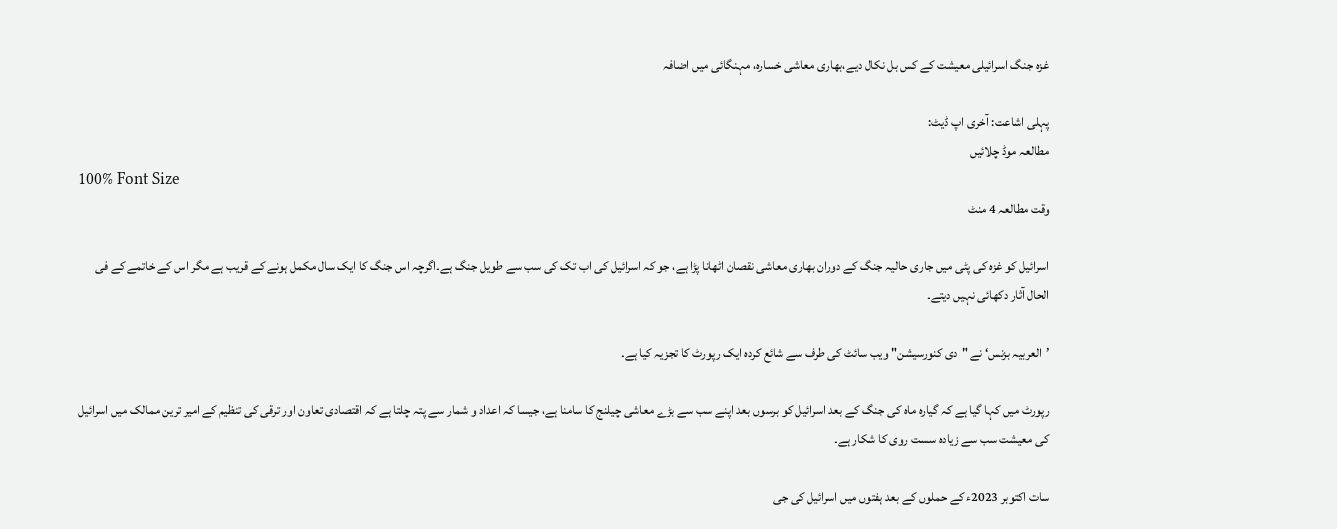غزہ جنگ اسرائیلی معیشت کے کس بل نکال دیے،بھاری معاشی خسارہ، مہنگائی میں اضافہ

پہلی اشاعت: آخری اپ ڈیٹ:
مطالعہ موڈ چلائیں
100% Font Size
وقت مطالعہ 4 منٹ

اسرائیل کو غزہ کی پٹی میں جاری حالیہ جنگ کے دوران بھاری معاشی نقصان اٹھانا پڑا ہے، جو کہ اسرائیل کی اب تک کی سب سے طویل جنگ ہے۔اگرچہ اس جنگ کا ایک سال مکمل ہونے کے قریب ہے مگر اس کے خاتمے کے فی الحال آثار دکھائی نہیں دیتے۔

’العربیہ بزنس‘ نے "دی کنورسیشن" ویب سائٹ کی طرف سے شائع کردہ ایک رپورٹ کا تجزیہ کیا ہے۔

رپورٹ میں کہا گیا ہے کہ گیارہ ماہ کی جنگ کے بعد اسرائیل کو برسوں بعد اپنے سب سے بڑے معاشی چیلنج کا سامنا ہے، جیسا کہ اعداد و شمار سے پتہ چلتا ہے کہ اقتصادی تعاون اور ترقی کی تنظیم کے امیر ترین ممالک میں اسرائیل کی معیشت سب سے زیادہ سست روی کا شکار ہے۔

سات اکتوبر 2023ء کے حملوں کے بعد ہفتوں میں اسرائیل کی جی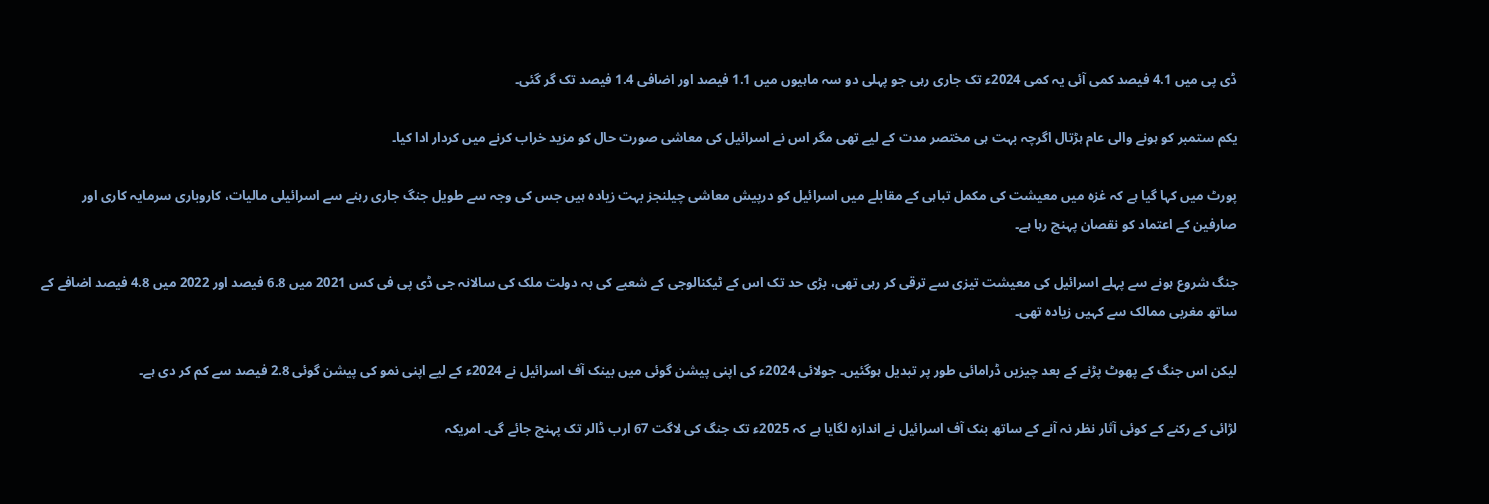ڈی پی میں 4.1 فیصد کمی آئی یہ کمی 2024ء تک جاری رہی جو پہلی دو سہ ماہیوں میں 1.1 فیصد اور اضافی 1.4 فیصد تک گر گئی۔

یکم ستمبر کو ہونے والی عام ہڑتال اگرچہ بہت ہی مختصر مدت کے لیے تھی مگر اس نے اسرائیل کی معاشی صورت حال کو مزید خراب کرنے میں کردار ادا کیا۔

پورٹ میں کہا گیا ہے کہ غزہ میں معیشت کی مکمل تباہی کے مقابلے میں اسرائیل کو درپیش معاشی چیلنجز بہت زیادہ ہیں جس کی وجہ سے طویل جنگ جاری رہنے سے اسرائیلی مالیات، کاروباری سرمایہ کاری اور صارفین کے اعتماد کو نقصان پہنچ رہا ہے۔

جنگ شروع ہونے سے پہلے اسرائیل کی معیشت تیزی سے ترقی کر رہی تھی، بڑی حد تک اس کے ٹیکنالوجی کے شعبے کی بہ دولت ملک کی سالانہ جی ڈی پی فی کس 2021 میں 6.8 فیصد اور 2022 میں 4.8 فیصد اضافے کے ساتھ مغربی ممالک سے کہیں زیادہ تھی۔

لیکن اس جنگ کے پھوٹ پڑنے کے بعد چیزیں ڈرامائی طور پر تبدیل ہوگئیں۔ جولائی 2024ء کی اپنی پیشن گوئی میں بینک آف اسرائیل نے 2024ء کے لیے اپنی نمو کی پیشن گوئی 2.8 فیصد سے کم کر دی ہے۔

لڑائی کے رکنے کے کوئی آثار نظر نہ آنے کے ساتھ بنک آف اسرائیل نے اندازہ لگایا ہے کہ 2025ء تک جنگ کی لاگت 67 ارب ڈالر تک پہنچ جائے گی۔ امریکہ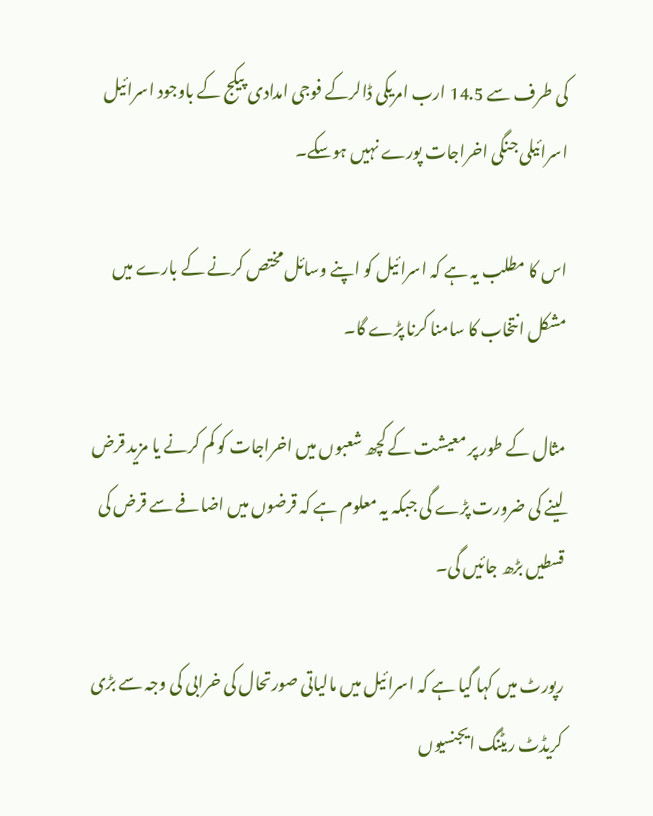کی طرف سے 14.5 ارب امریکی ڈالرکے فوجی امدادی پیکج کے باوجود اسرائیل اسرائیلی جنگی اخراجات پورے نہیں ہوسکے۔

اس کا مطلب یہ ہے کہ اسرائیل کو اپنے وسائل مختص کرنے کے بارے میں مشکل انتخاب کا سامنا کرنا پڑے گا۔

مثال کے طور پر معیشت کے کچھ شعبوں میں اخراجات کو کم کرنے یا مزید قرض لینے کی ضرورت پڑے گی جبکہ یہ معلوم ہے کہ قرضوں میں اضافے سے قرض کی قسطیں بڑھ جائیں گی۔

رپورٹ میں کہا گیا ہے کہ اسرائیل میں مالیاتی صورتحال کی خرابی کی وجہ سے بڑی کریڈٹ ریٹنگ ایجنسیوں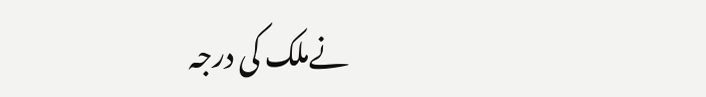نےملک کی درجہ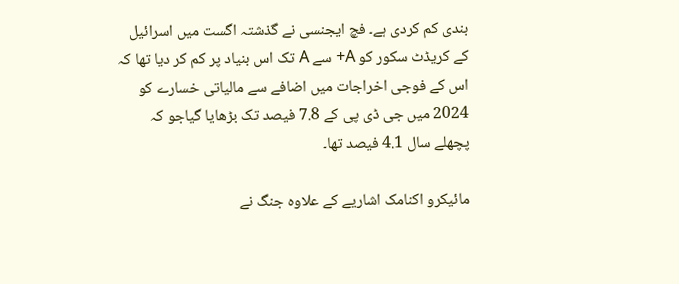بندی کم کردی ہے۔ فچ ایجنسی نے گذشتہ اگست میں اسرائیل کے کریڈٹ سکور کو A+ سے A تک اس بنیاد پر کم کر دیا تھا کہ اس کے فوجی اخراجات میں اضافے سے مالیاتی خسارے کو 2024 میں جی ڈی پی کے 7.8 فیصد تک بڑھایا گیاجو کہ پچھلے سال 4.1 فیصد تھا۔

مائیکرو اکنامک اشاریے کے علاوہ جنگ نے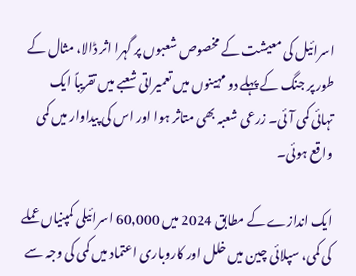اسرائیل کی معیشت کے مخصوص شعبوں پر گہرا اثر ڈالا، مثال کے طور پر جنگ کے پہلے دو مہینوں میں تعمیراتی شعبے میں تقریباً ایک تہائی کمی آئی۔ زرعی شعبہ بھی متاثر ہوا اور اس کی پیداوار میں کمی واقع ہوئی۔

ایک اندازے کے مطابق 2024 میں 60,000 اسرائیلی کمپنیاں عملے کی کمی، سپلائی چین میں خلل اور کاروباری اعتماد میں کمی کی وجہ سے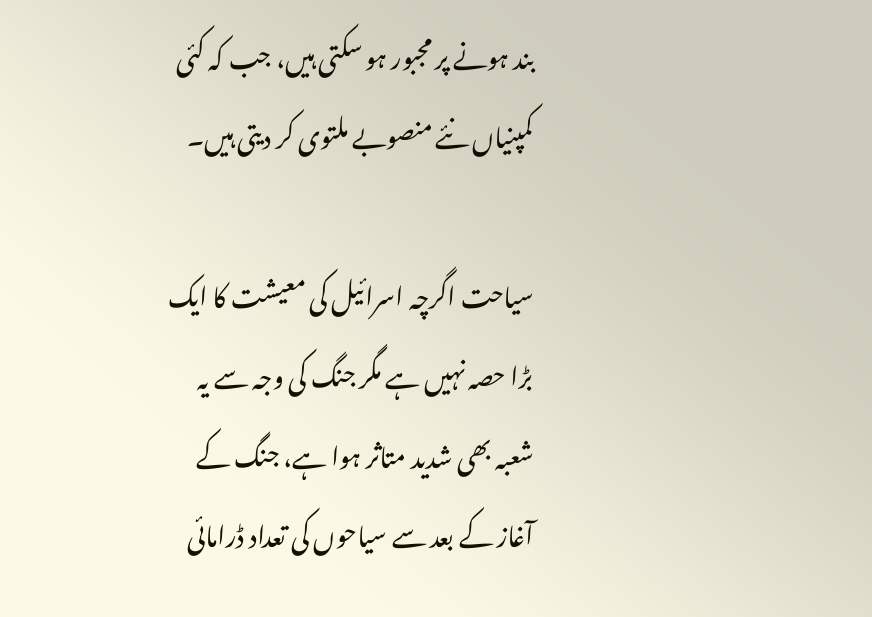بند ہونے پر مجبور ہو سکتی ہیں، جب کہ کئی کمپنیاں نئے منصوبے ملتوی کر دیتی ہیں۔

سیاحت اگرچہ اسرائیل کی معیشت کا ایک بڑا حصہ نہیں ہے مگر جنگ کی وجہ سے یہ شعبہ بھی شدید متاثر ہوا ہے، جنگ کے آغاز کے بعد سے سیاحوں کی تعداد ڈرامائی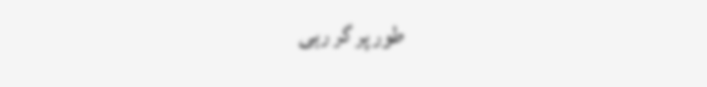طور پر گر رہی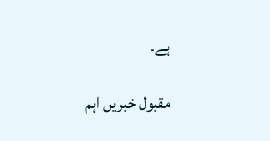ہے۔

مقبول خبریں اہم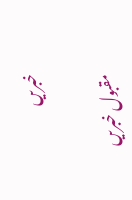خبریں

مقبول خبریں